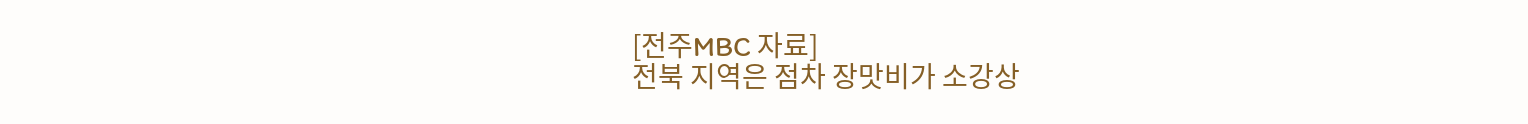[전주MBC 자료]
전북 지역은 점차 장맛비가 소강상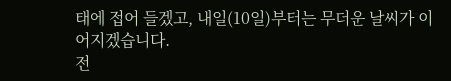태에 접어 들겠고, 내일(10일)부터는 무더운 날씨가 이어지겠습니다.
전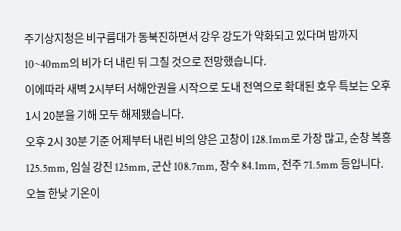주기상지청은 비구름대가 동북진하면서 강우 강도가 약화되고 있다며 밤까지 10~40mm의 비가 더 내린 뒤 그칠 것으로 전망했습니다.
이에따라 새벽 2시부터 서해안권을 시작으로 도내 전역으로 확대된 호우 특보는 오후 1시 20분을 기해 모두 해제됐습니다.
오후 2시 30분 기준 어제부터 내린 비의 양은 고창이 128.1mm로 가장 많고, 순창 복흥 125.5mm, 임실 강진 125mm, 군산 108.7mm, 장수 84.1mm, 전주 71.5mm 등입니다.
오늘 한낮 기온이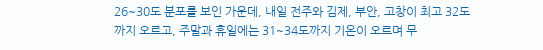26~30도 분포를 보인 가운데, 내일 전주와 김제, 부안, 고창이 최고 32도까지 오르고, 주말과 휴일에는 31~34도까지 기온이 오르며 무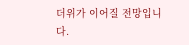더위가 이어질 전망입니다.